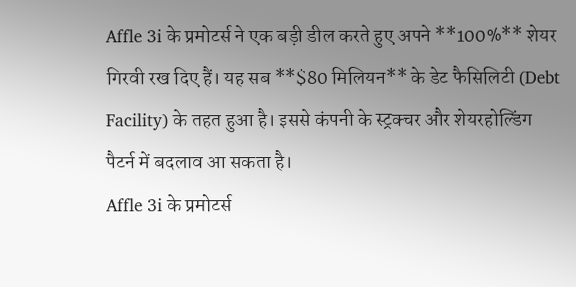Affle 3i के प्रमोटर्स ने एक बड़ी डील करते हुए अपने **100%** शेयर गिरवी रख दिए हैं। यह सब **$80 मिलियन** के डेट फैसिलिटी (Debt Facility) के तहत हुआ है। इससे कंपनी के स्ट्रक्चर और शेयरहोल्डिंग पैटर्न में बदलाव आ सकता है।
Affle 3i के प्रमोटर्स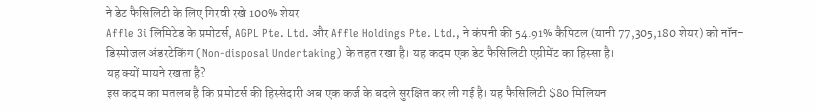ने डेट फैसिलिटी के लिए गिरवी रखे 100% शेयर
Affle 3i लिमिटेड के प्रमोटर्स, AGPL Pte. Ltd. और Affle Holdings Pte. Ltd., ने कंपनी की 54.91% कैपिटल (यानी 77,305,180 शेयर) को नॉन-डिस्पोजल अंडरटेकिंग (Non-disposal Undertaking) के तहत रखा है। यह कदम एक डेट फैसिलिटी एग्रीमेंट का हिस्सा है।
यह क्यों मायने रखता है?
इस कदम का मतलब है कि प्रमोटर्स की हिस्सेदारी अब एक कर्ज के बदले सुरक्षित कर ली गई है। यह फैसिलिटी $80 मिलियन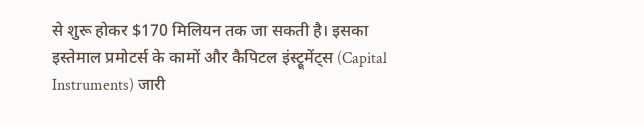से शुरू होकर $170 मिलियन तक जा सकती है। इसका इस्तेमाल प्रमोटर्स के कामों और कैपिटल इंस्ट्रूमेंट्स (Capital Instruments) जारी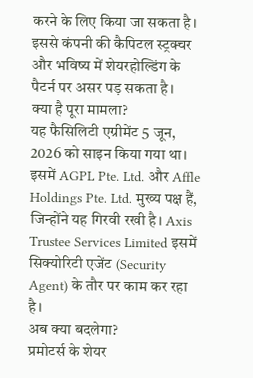करने के लिए किया जा सकता है। इससे कंपनी की कैपिटल स्ट्रक्चर और भविष्य में शेयरहोल्डिंग के पैटर्न पर असर पड़ सकता है।
क्या है पूरा मामला?
यह फैसिलिटी एग्रीमेंट 5 जून, 2026 को साइन किया गया था। इसमें AGPL Pte. Ltd. और Affle Holdings Pte. Ltd. मुख्य पक्ष हैं, जिन्होंने यह गिरवी रखी है। Axis Trustee Services Limited इसमें सिक्योरिटी एजेंट (Security Agent) के तौर पर काम कर रहा है।
अब क्या बदलेगा?
प्रमोटर्स के शेयर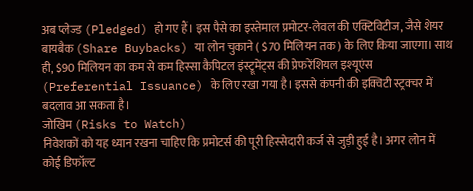अब प्लेज्ड (Pledged) हो गए हैं। इस पैसे का इस्तेमाल प्रमोटर-लेवल की एक्टिविटीज, जैसे शेयर बायबैक (Share Buybacks) या लोन चुकाने ( $70 मिलियन तक) के लिए किया जाएगा। साथ ही, $90 मिलियन का कम से कम हिस्सा कैपिटल इंस्ट्रूमेंट्स की प्रेफरेंशियल इश्यूएंस (Preferential Issuance) के लिए रखा गया है। इससे कंपनी की इक्विटी स्ट्रक्चर में बदलाव आ सकता है।
जोखिम (Risks to Watch)
निवेशकों को यह ध्यान रखना चाहिए कि प्रमोटर्स की पूरी हिस्सेदारी कर्ज से जुड़ी हुई है। अगर लोन में कोई डिफॉल्ट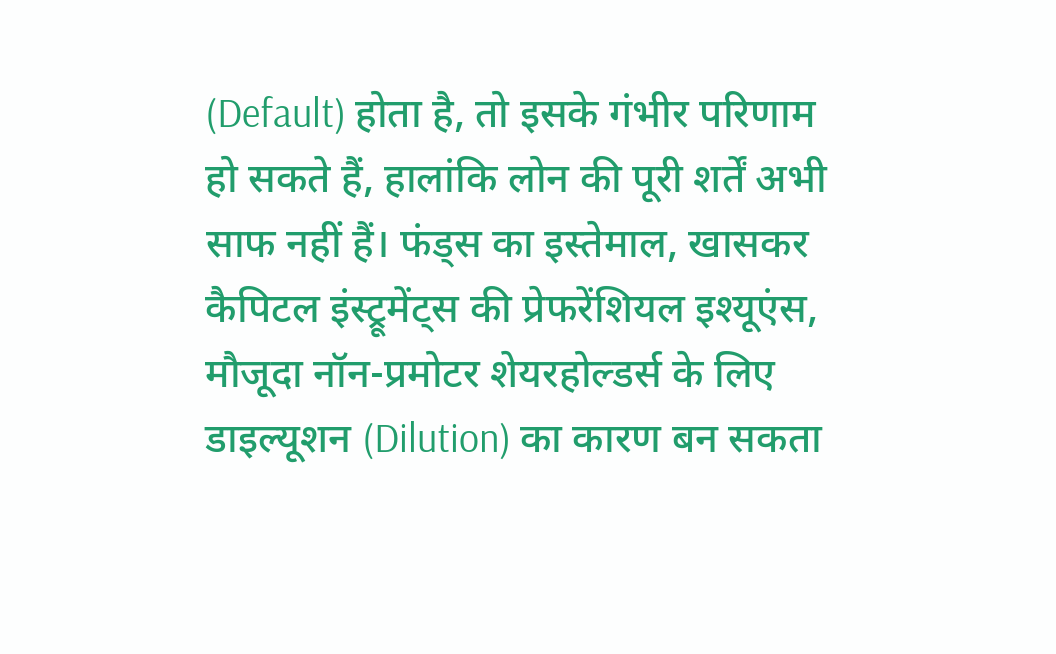(Default) होता है, तो इसके गंभीर परिणाम हो सकते हैं, हालांकि लोन की पूरी शर्तें अभी साफ नहीं हैं। फंड्स का इस्तेमाल, खासकर कैपिटल इंस्ट्रूमेंट्स की प्रेफरेंशियल इश्यूएंस, मौजूदा नॉन-प्रमोटर शेयरहोल्डर्स के लिए डाइल्यूशन (Dilution) का कारण बन सकता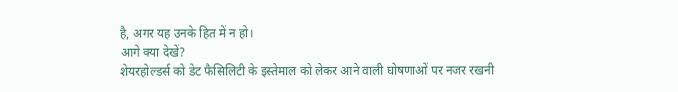है, अगर यह उनके हित में न हो।
आगे क्या देखें?
शेयरहोल्डर्स को डेट फैसिलिटी के इस्तेमाल को लेकर आने वाली घोषणाओं पर नजर रखनी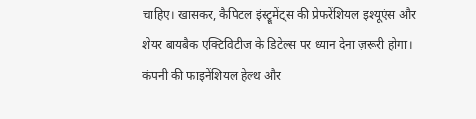चाहिए। खासकर, कैपिटल इंस्ट्रूमेंट्स की प्रेफरेंशियल इश्यूएंस और शेयर बायबैक एक्टिविटीज के डिटेल्स पर ध्यान देना ज़रूरी होगा। कंपनी की फाइनेंशियल हेल्थ और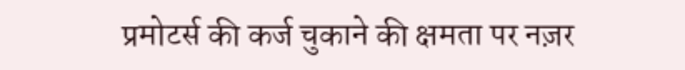प्रमोटर्स की कर्ज चुकाने की क्षमता पर नज़र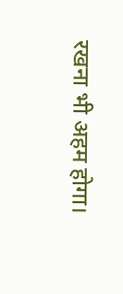रखना भी अहम होगा।